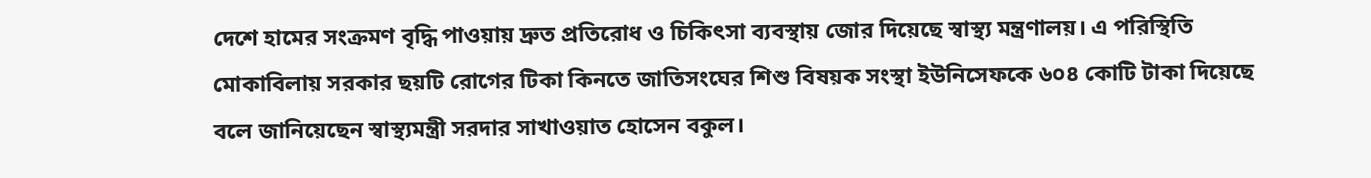দেশে হামের সংক্রমণ বৃদ্ধি পাওয়ায় দ্রুত প্রতিরোধ ও চিকিৎসা ব্যবস্থায় জোর দিয়েছে স্বাস্থ্য মন্ত্রণালয়। এ পরিস্থিতি মোকাবিলায় সরকার ছয়টি রোগের টিকা কিনতে জাতিসংঘের শিশু বিষয়ক সংস্থা ইউনিসেফকে ৬০৪ কোটি টাকা দিয়েছে বলে জানিয়েছেন স্বাস্থ্যমন্ত্রী সরদার সাখাওয়াত হোসেন বকুল।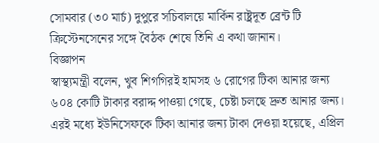সোমবার (৩০ মার্চ) দুপুরে সচিবালয়ে মার্কিন রাষ্ট্রদূত ব্রেন্ট টি ক্রিস্টেনসেনের সঙ্গে বৈঠক শেষে তিনি এ কথা জানান।
বিজ্ঞাপন
স্বাস্থ্যমন্ত্রী বলেন, খুব শিগগিরই হামসহ ৬ রোগের টিকা আনার জন্য ৬০৪ কোটি টাকার বরাদ্দ পাওয়া গেছে, চেষ্টা চলছে দ্রুত আনার জন্য। এরই মধ্যে ইউনিসেফকে টিকা আনার জন্য টাকা দেওয়া হয়েছে, এপ্রিল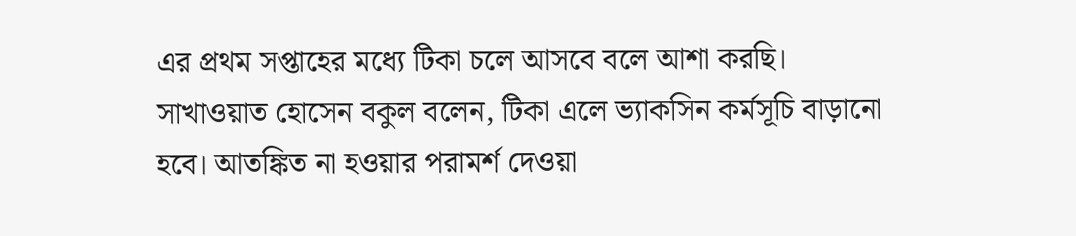এর প্রথম সপ্তাহের মধ্যে টিকা চলে আসবে বলে আশা করছি।
সাখাওয়াত হোসেন বকুল বলেন, টিকা এলে ভ্যাকসিন কর্মসূচি বাড়ানো হবে। আতঙ্কিত না হওয়ার পরামর্শ দেওয়া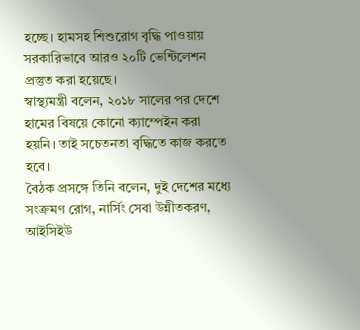হচ্ছে। হামসহ শিশুরোগ বৃদ্ধি পাওয়ায় সরকারিভাবে আরও ২০টি ভেন্টিলেশন প্রস্তুত করা হয়েছে।
স্বাস্থ্যমন্ত্রী বলেন, ২০১৮ সালের পর দেশে হামের বিষয়ে কোনো ক্যাম্পেইন করা হয়নি। তাই সচেতনতা বৃদ্ধিতে কাজ করতে হবে।
বৈঠক প্রসঙ্গে তিনি বলেন, দুই দেশের মধ্যে সংক্রমণ রোগ, নার্সিং সেবা উন্নীতকরণ, আইসিইউ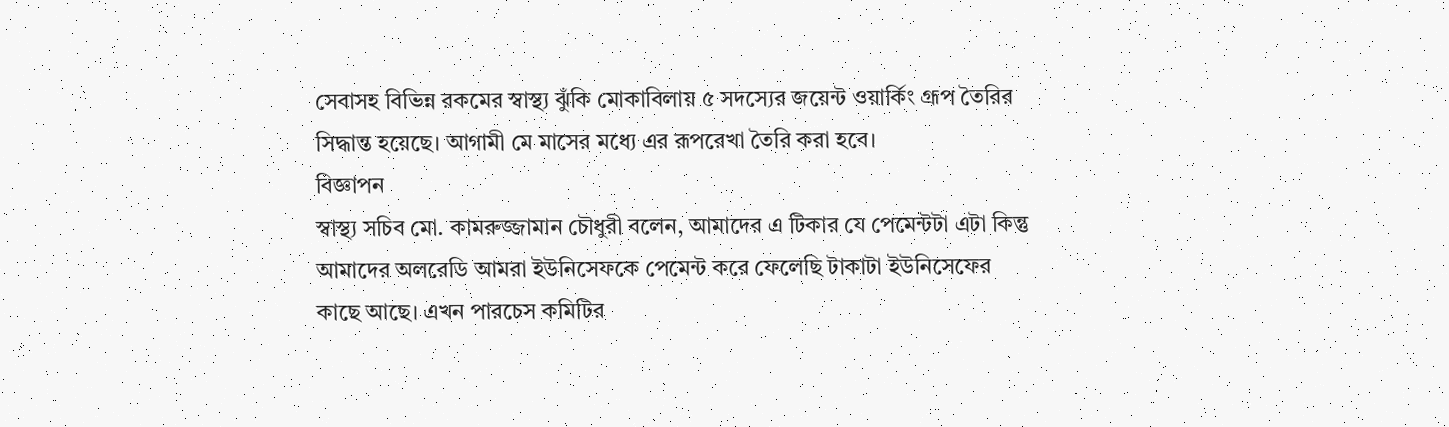সেবাসহ বিভিন্ন রকমের স্বাস্থ্য ঝুঁকি মোকাবিলায় ৫ সদস্যের জয়েন্ট ওয়ার্কিং গ্রূপ তৈরির সিদ্ধান্ত হয়েছে। আগামী মে মাসের মধ্যে এর রূপরেখা তৈরি করা হবে।
বিজ্ঞাপন
স্বাস্থ্য সচিব মো. কামরুজ্জামান চৌধুরী বলেন, আমাদের এ টিকার যে পেমেন্টটা এটা কিন্তু আমাদের অলরেডি আমরা ইউনিসেফকে পেমেন্ট করে ফেলেছি টাকাটা ইউনিসেফের কাছে আছে। এখন পারচেস কমিটির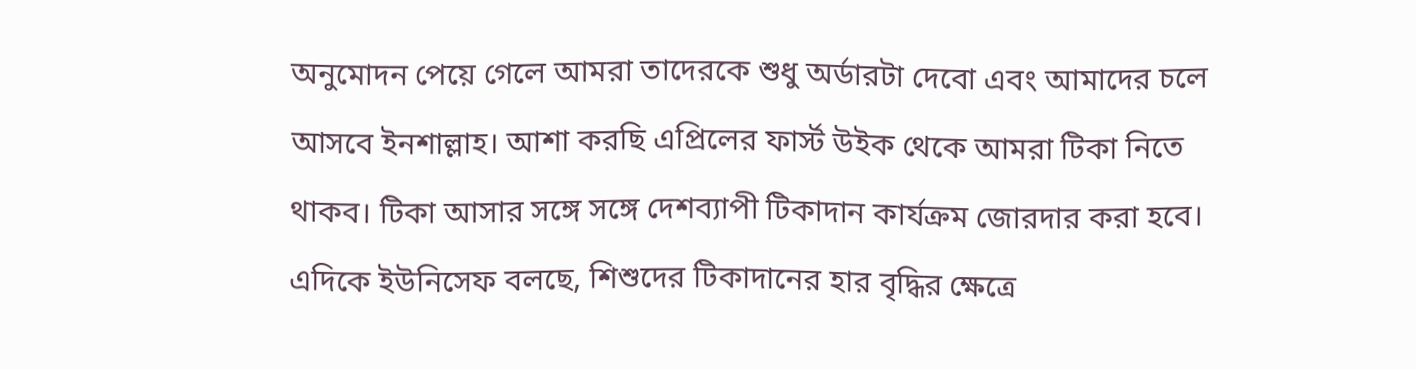অনুমোদন পেয়ে গেলে আমরা তাদেরকে শুধু অর্ডারটা দেবো এবং আমাদের চলে আসবে ইনশাল্লাহ। আশা করছি এপ্রিলের ফার্স্ট উইক থেকে আমরা টিকা নিতে থাকব। টিকা আসার সঙ্গে সঙ্গে দেশব্যাপী টিকাদান কার্যক্রম জোরদার করা হবে।
এদিকে ইউনিসেফ বলছে, শিশুদের টিকাদানের হার বৃদ্ধির ক্ষেত্রে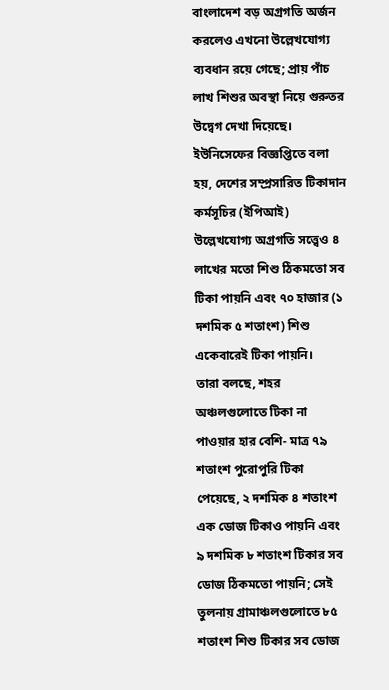বাংলাদেশ বড় অগ্রগতি অর্জন করলেও এখনো উল্লেখযোগ্য ব্যবধান রয়ে গেছে; প্রায় পাঁচ লাখ শিশুর অবস্থা নিয়ে গুরুতর উদ্বেগ দেখা দিয়েছে।
ইউনিসেফের বিজ্ঞপ্তিতে বলা হয়, দেশের সম্প্রসারিত টিকাদান কর্মসূচির (ইপিআই) উল্লেখযোগ্য অগ্রগতি সত্ত্বেও ৪ লাখের মতো শিশু ঠিকমতো সব টিকা পায়নি এবং ৭০ হাজার (১ দশমিক ৫ শতাংশ) শিশু একেবারেই টিকা পায়নি।
তারা বলছে, শহর অঞ্চলগুলোতে টিকা না পাওয়ার হার বেশি- মাত্র ৭৯ শতাংশ পুরোপুরি টিকা পেয়েছে, ২ দশমিক ৪ শতাংশ এক ডোজ টিকাও পায়নি এবং ৯ দশমিক ৮ শতাংশ টিকার সব ডোজ ঠিকমতো পায়নি; সেই তুলনায় গ্রামাঞ্চলগুলোতে ৮৫ শতাংশ শিশু টিকার সব ডোজ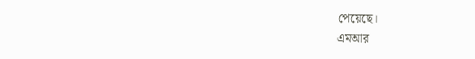পেয়েছে।
এমআর